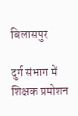बिलासपुर

दुर्ग संभाग में शिक्षक प्रमोशन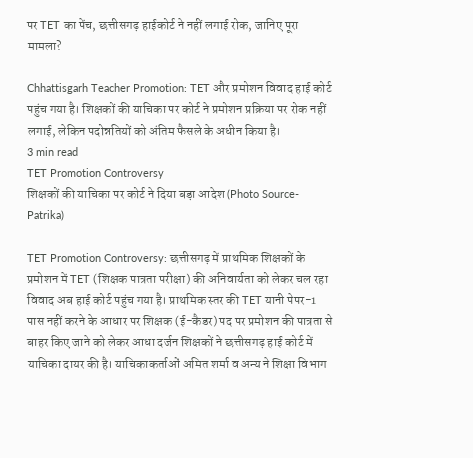पर TET का पेंच, छत्तीसगढ़ हाईकोर्ट ने नहीं लगाई रोक, जानिए पूरा मामला?

Chhattisgarh Teacher Promotion: TET और प्रमोशन विवाद हाई कोर्ट पहुंच गया है। शिक्षकों की याचिका पर कोर्ट ने प्रमोशन प्रक्रिया पर रोक नहीं लगाई, लेकिन पदोन्नतियों को अंतिम फैसले के अधीन किया है।
3 min read
TET Promotion Controversy
शिक्षकों की याचिका पर कोर्ट ने दिया बड़ा आदेश (Photo Source- Patrika)

TET Promotion Controversy: छत्तीसगढ़ में प्राथमिक शिक्षकों के प्रमोशन में TET (शिक्षक पात्रता परीक्षा) की अनिवार्यता को लेकर चल रहा विवाद अब हाई कोर्ट पहुंच गया है। प्राथमिक स्तर की TET यानी पेपर-1 पास नहीं करने के आधार पर शिक्षक (ई-कैडर) पद पर प्रमोशन की पात्रता से बाहर किए जाने को लेकर आधा दर्जन शिक्षकों ने छत्तीसगढ़ हाई कोर्ट में याचिका दायर की है। याचिकाकर्ताओं अमित शर्मा व अन्य ने शिक्षा विभाग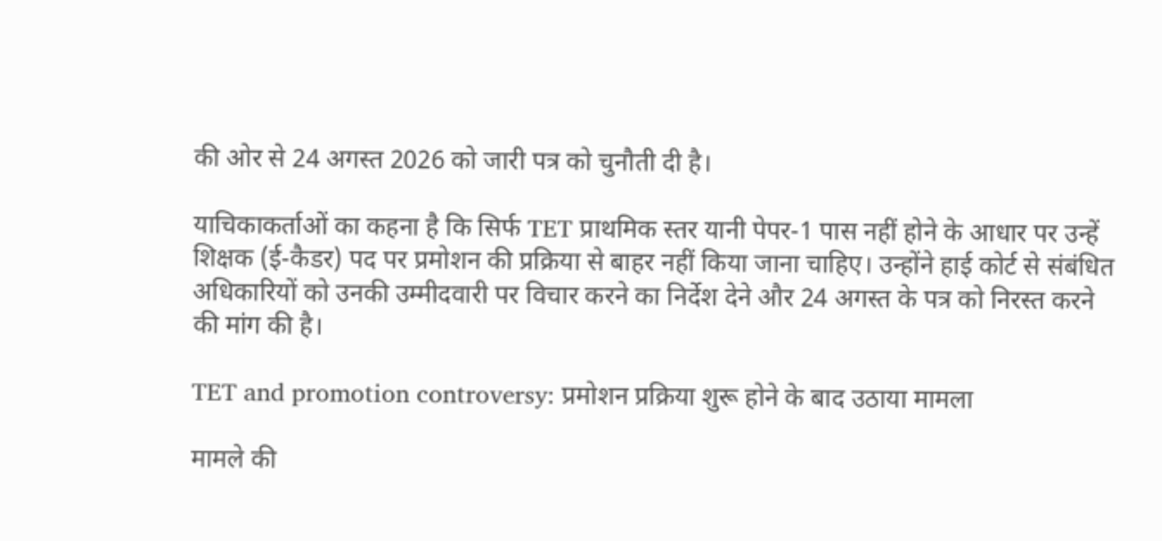की ओर से 24 अगस्त 2026 को जारी पत्र को चुनौती दी है।

याचिकाकर्ताओं का कहना है कि सिर्फ TET प्राथमिक स्तर यानी पेपर-1 पास नहीं होने के आधार पर उन्हें शिक्षक (ई-कैडर) पद पर प्रमोशन की प्रक्रिया से बाहर नहीं किया जाना चाहिए। उन्होंने हाई कोर्ट से संबंधित अधिकारियों को उनकी उम्मीदवारी पर विचार करने का निर्देश देने और 24 अगस्त के पत्र को निरस्त करने की मांग की है।

TET and promotion controversy: प्रमोशन प्रक्रिया शुरू होने के बाद उठाया मामला

मामले की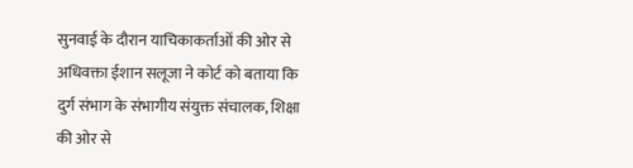सुनवाई के दौरान याचिकाकर्ताओं की ओर से अधिवक्ता ईशान सलूजा ने कोर्ट को बताया कि दुर्ग संभाग के संभागीय संयुक्त संचालक, शिक्षा की ओर से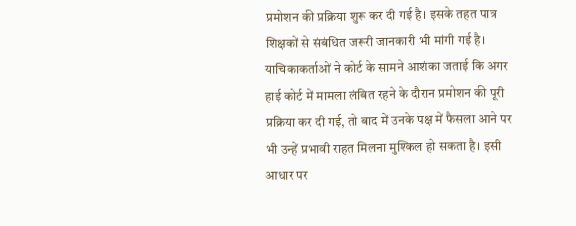प्रमोशन की प्रक्रिया शुरू कर दी गई है। इसके तहत पात्र शिक्षकों से संबंधित जरूरी जानकारी भी मांगी गई है। याचिकाकर्ताओं ने कोर्ट के सामने आशंका जताई कि अगर हाई कोर्ट में मामला लंबित रहने के दौरान प्रमोशन की पूरी प्रक्रिया कर दी गई, तो बाद में उनके पक्ष में फैसला आने पर भी उन्हें प्रभावी राहत मिलना मुश्किल हो सकता है। इसी आधार पर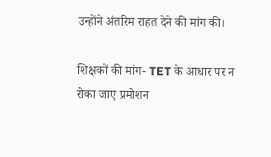उन्होंने अंतरिम राहत देने की मांग की।

शिक्षकों की मांग- TET के आधार पर न रोका जाए प्रमोशन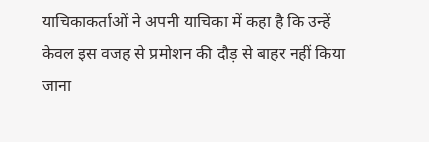याचिकाकर्ताओं ने अपनी याचिका में कहा है कि उन्हें केवल इस वजह से प्रमोशन की दौड़ से बाहर नहीं किया जाना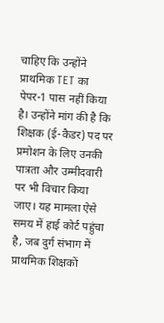चाहिए कि उन्होंने प्राथमिक TET का पेपर-1 पास नहीं किया है। उन्होंने मांग की है कि शिक्षक (ई-कैडर) पद पर प्रमोशन के लिए उनकी पात्रता और उम्मीदवारी पर भी विचार किया जाए। यह मामला ऐसे समय में हाई कोर्ट पहुंचा है, जब दुर्ग संभाग में प्राथमिक शिक्षकों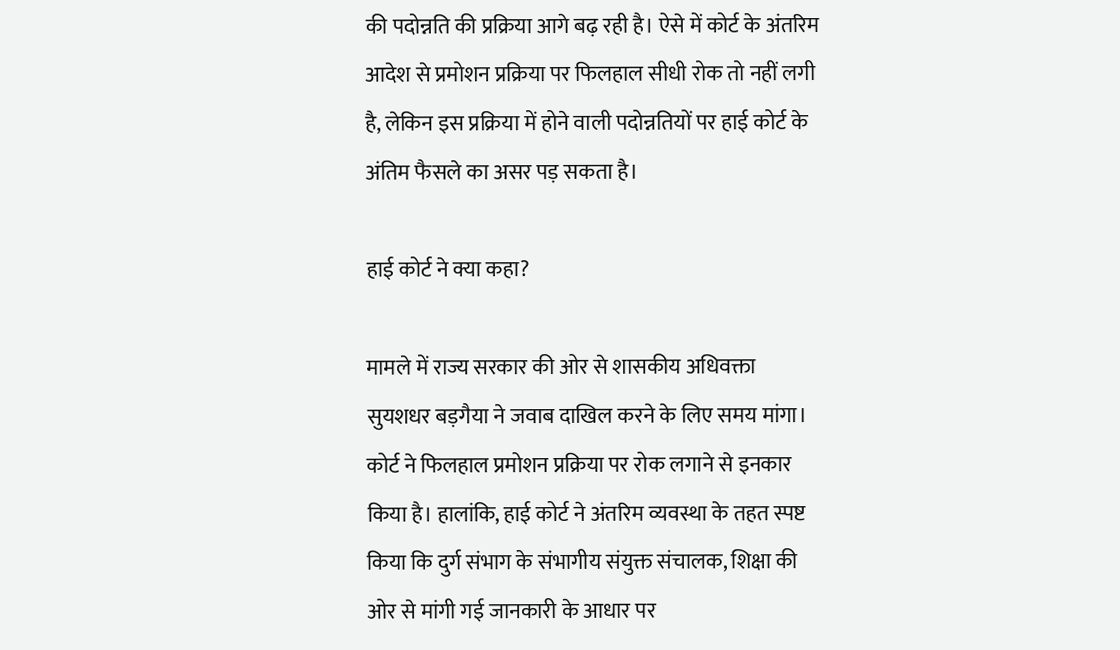की पदोन्नति की प्रक्रिया आगे बढ़ रही है। ऐसे में कोर्ट के अंतरिम आदेश से प्रमोशन प्रक्रिया पर फिलहाल सीधी रोक तो नहीं लगी है, लेकिन इस प्रक्रिया में होने वाली पदोन्नतियों पर हाई कोर्ट के अंतिम फैसले का असर पड़ सकता है।

हाई कोर्ट ने क्या कहा?

मामले में राज्य सरकार की ओर से शासकीय अधिवक्ता सुयशधर बड़गैया ने जवाब दाखिल करने के लिए समय मांगा। कोर्ट ने फिलहाल प्रमोशन प्रक्रिया पर रोक लगाने से इनकार किया है। हालांकि, हाई कोर्ट ने अंतरिम व्यवस्था के तहत स्पष्ट किया कि दुर्ग संभाग के संभागीय संयुक्त संचालक, शिक्षा की ओर से मांगी गई जानकारी के आधार पर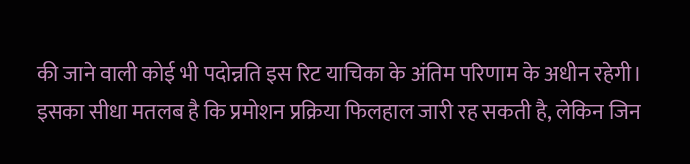की जाने वाली कोई भी पदोन्नति इस रिट याचिका के अंतिम परिणाम के अधीन रहेगी। इसका सीधा मतलब है कि प्रमोशन प्रक्रिया फिलहाल जारी रह सकती है, लेकिन जिन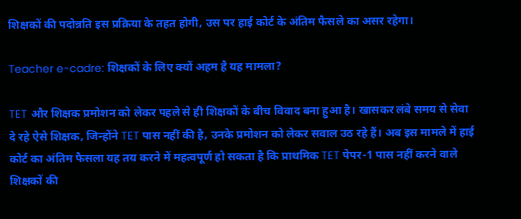शिक्षकों की पदोन्नति इस प्रक्रिया के तहत होगी, उस पर हाई कोर्ट के अंतिम फैसले का असर रहेगा।

Teacher e-cadre: शिक्षकों के लिए क्यों अहम है यह मामला?

TET और शिक्षक प्रमोशन को लेकर पहले से ही शिक्षकों के बीच विवाद बना हुआ है। खासकर लंबे समय से सेवा दे रहे ऐसे शिक्षक, जिन्होंने TET पास नहीं की है, उनके प्रमोशन को लेकर सवाल उठ रहे हैं। अब इस मामले में हाई कोर्ट का अंतिम फैसला यह तय करने में महत्वपूर्ण हो सकता है कि प्राथमिक TET पेपर-1 पास नहीं करने वाले शिक्षकों की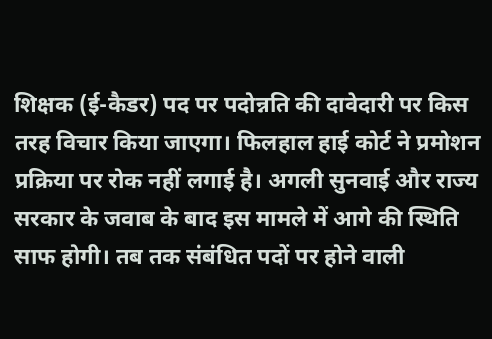शिक्षक (ई-कैडर) पद पर पदोन्नति की दावेदारी पर किस तरह विचार किया जाएगा। फिलहाल हाई कोर्ट ने प्रमोशन प्रक्रिया पर रोक नहीं लगाई है। अगली सुनवाई और राज्य सरकार के जवाब के बाद इस मामले में आगे की स्थिति साफ होगी। तब तक संबंधित पदों पर होने वाली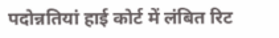पदोन्नतियां हाई कोर्ट में लंबित रिट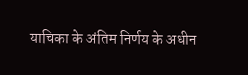याचिका के अंतिम निर्णय के अधीन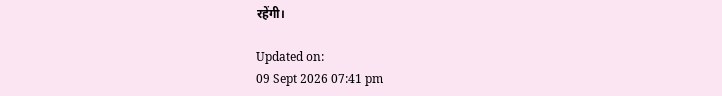रहेंगी।

Updated on:
09 Sept 2026 07:41 pm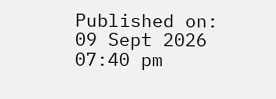Published on:
09 Sept 2026 07:40 pm